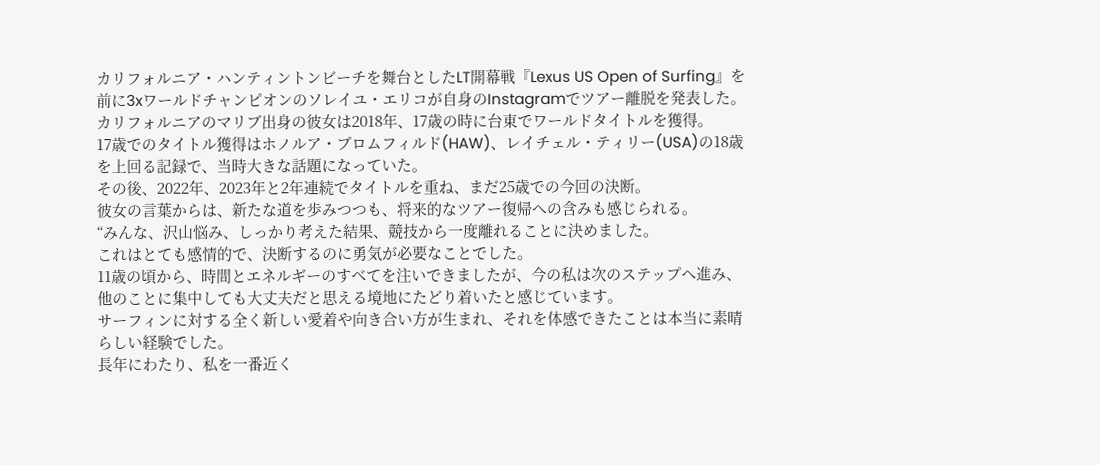カリフォルニア・ハンティントンビーチを舞台としたLT開幕戦『Lexus US Open of Surfing』を前に3xワールドチャンピオンのソレイユ・エリコが自身のInstagramでツアー離脱を発表した。
カリフォルニアのマリブ出身の彼女は2018年、17歳の時に台東でワールドタイトルを獲得。
17歳でのタイトル獲得はホノルア・ブロムフィルド(HAW)、レイチェル・ティリー(USA)の18歳を上回る記録で、当時大きな話題になっていた。
その後、2022年、2023年と2年連続でタイトルを重ね、まだ25歳での今回の決断。
彼女の言葉からは、新たな道を歩みつつも、将来的なツアー復帰への含みも感じられる。
“みんな、沢山悩み、しっかり考えた結果、競技から一度離れることに決めました。
これはとても感情的で、決断するのに勇気が必要なことでした。
11歳の頃から、時間とエネルギーのすべてを注いできましたが、今の私は次のステップへ進み、他のことに集中しても大丈夫だと思える境地にたどり着いたと感じています。
サーフィンに対する全く新しい愛着や向き合い方が生まれ、それを体感できたことは本当に素晴らしい経験でした。
長年にわたり、私を一番近く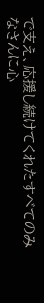で支え、応援し続けてくれたすべてのみなさんに心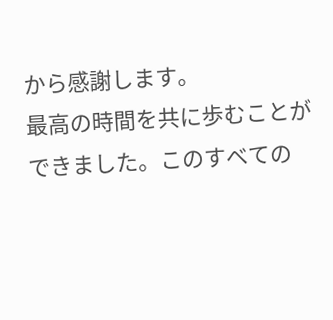から感謝します。
最高の時間を共に歩むことができました。このすべての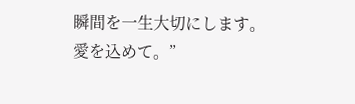瞬間を一生大切にします。
愛を込めて。”